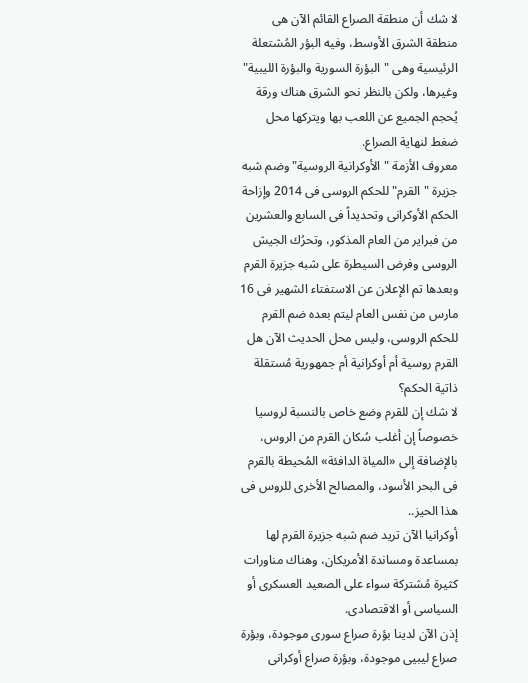لا شك أن منطقة الصراع القائم الآن هى منطقة الشرق الأوسط، وفيه البؤر المُشتعلة الرئيسية وهى "البؤرة السورية والبؤرة الليبية" وغيرها، ولكن بالنظر نحو الشرق هناك ورقة يُحجم الجميع عن اللعب بها ويتركها محل ضغط لنهاية الصراع.
معروف الأزمة "الأوكرانية الروسية" وضم شبه جزيرة "القرم" للحكم الروسى فى 2014 وإزاحة الحكم الأوكرانى وتحديداً فى السابع والعشرين من فبراير من العام المذكور، وتحرُك الجيش الروسى وفرض السيطرة على شبه جزيرة القرم وبعدها تم الإعلان عن الاستفتاء الشهير فى 16 مارس من نفس العام ليتم بعده ضم القرم للحكم الروسى، وليس محل الحديث الآن هل القرم روسية أم أوكرانية أم جمهورية مُستقلة ذاتية الحكم؟
لا شك إن للقرم وضع خاص بالنسبة لروسيا خصوصاً إن أغلب سُكان القرم من الروس، بالإضافة إلى «المياة الدافئة» المُحيطة بالقرم فى البحر الأسود، والمصالح الأخرى للروس فى هذا الحيز..
أوكرانيا الآن تريد ضم شبه جزيرة القرم لها بمساعدة ومساندة الأمريكان، وهناك مناورات كثيرة مُشتركة سواء على الصعيد العسكرى أو السياسى أو الاقتصادى.
إذن الآن لدينا بؤرة صراع سورى موجودة، وبؤرة صراع ليبيى موجودة، وبؤرة صراع أوكرانى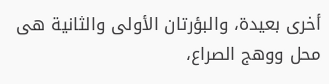أخرى بعيدة، والبؤرتان الأولى والثانية هى محل ووهج الصراع،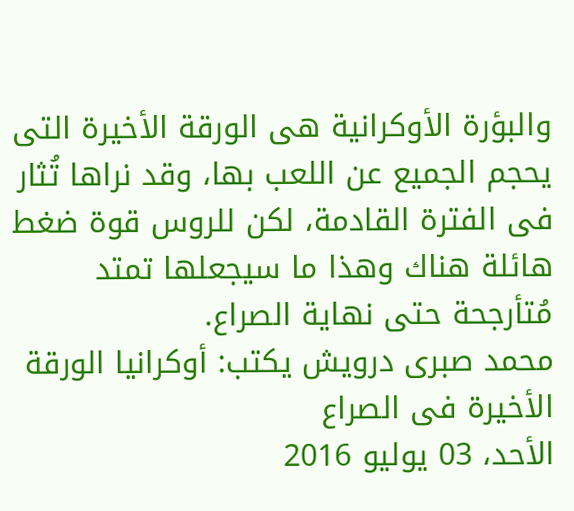والبؤرة الأوكرانية هى الورقة الأخيرة التى يحجم الجميع عن اللعب بها، وقد نراها تُثار فى الفترة القادمة، لكن للروس قوة ضغط هائلة هناك وهذا ما سيجعلها تمتد مُتأرجحة حتى نهاية الصراع.
محمد صبرى درويش يكتب: أوكرانيا الورقة الأخيرة فى الصراع
الأحد، 03 يوليو 2016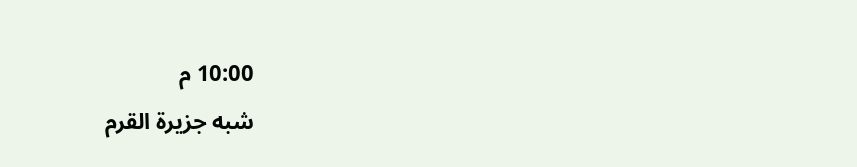10:00 م
شبه جزيرة القرم